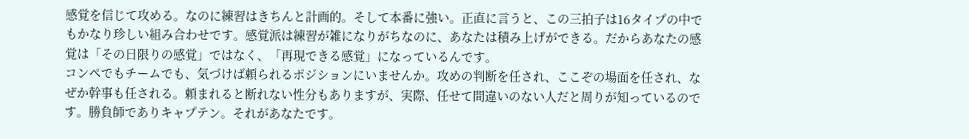感覚を信じて攻める。なのに練習はきちんと計画的。そして本番に強い。正直に言うと、この三拍子は16タイプの中でもかなり珍しい組み合わせです。感覚派は練習が雑になりがちなのに、あなたは積み上げができる。だからあなたの感覚は「その日限りの感覚」ではなく、「再現できる感覚」になっているんです。
コンペでもチームでも、気づけば頼られるポジションにいませんか。攻めの判断を任され、ここぞの場面を任され、なぜか幹事も任される。頼まれると断れない性分もありますが、実際、任せて間違いのない人だと周りが知っているのです。勝負師でありキャプテン。それがあなたです。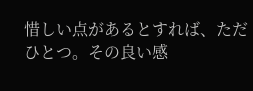惜しい点があるとすれば、ただひとつ。その良い感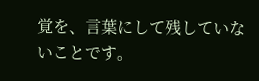覚を、言葉にして残していないことです。